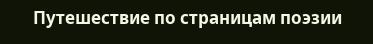Путешествие по страницам поэзии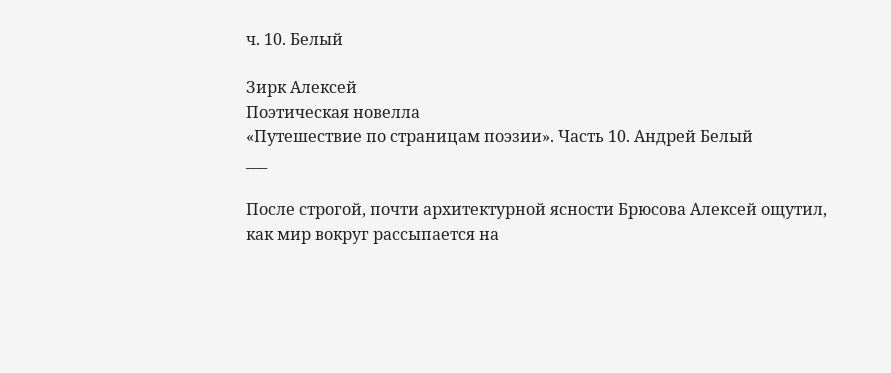ч. 10. Белый

Зирк Алексей
Поэтическая новелла
«Путешествие по страницам поэзии». Часть 10. Андрей Белый
___

После строгой, почти архитектурной ясности Брюсова Алексей ощутил, как мир вокруг рассыпается на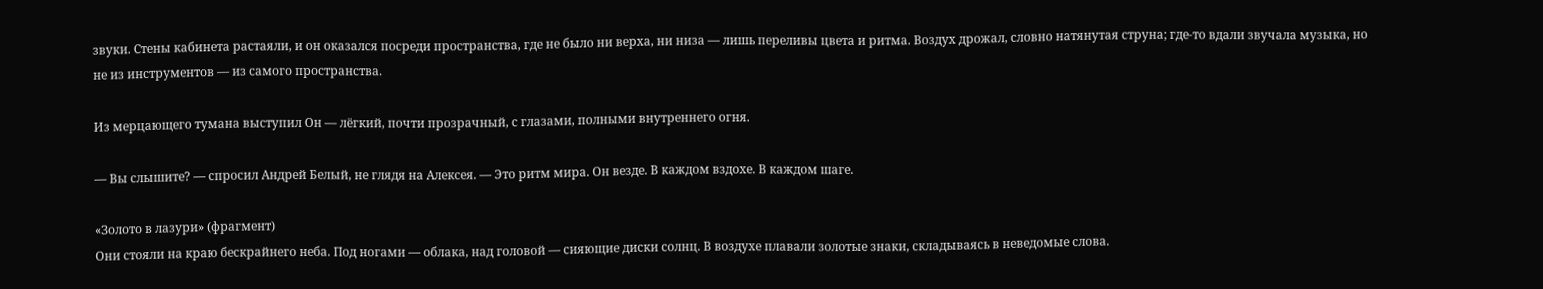звуки. Стены кабинета растаяли, и он оказался посреди пространства, где не было ни верха, ни низа — лишь переливы цвета и ритма. Воздух дрожал, словно натянутая струна; где-то вдали звучала музыка, но не из инструментов — из самого пространства.

Из мерцающего тумана выступил Он — лёгкий, почти прозрачный, с глазами, полными внутреннего огня.

— Вы слышите? — спросил Андрей Белый, не глядя на Алексея. — Это ритм мира. Он везде. В каждом вздохе. В каждом шаге.

«Золото в лазури» (фрагмент)
Они стояли на краю бескрайнего неба. Под ногами — облака, над головой — сияющие диски солнц. В воздухе плавали золотые знаки, складываясь в неведомые слова.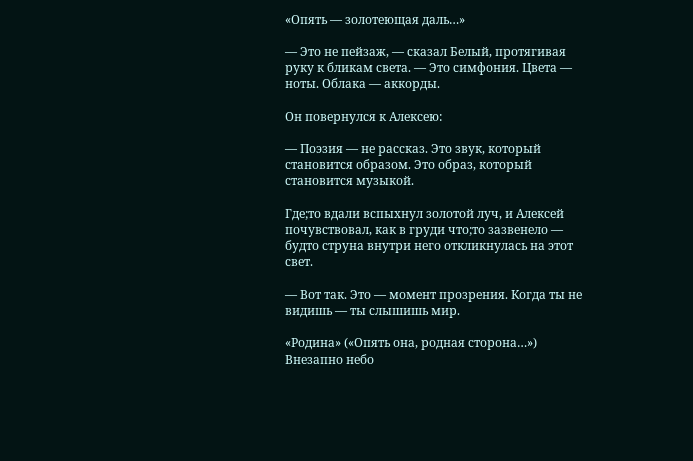«Опять — золотеющая даль…»

— Это не пейзаж, — сказал Белый, протягивая руку к бликам света. — Это симфония. Цвета — ноты. Облака — аккорды.

Он повернулся к Алексею:

— Поэзия — не рассказ. Это звук, который становится образом. Это образ, который становится музыкой.

Где;то вдали вспыхнул золотой луч, и Алексей почувствовал, как в груди что;то зазвенело — будто струна внутри него откликнулась на этот свет.

— Вот так. Это — момент прозрения. Когда ты не видишь — ты слышишь мир.

«Родина» («Опять она, родная сторона…»)
Внезапно небо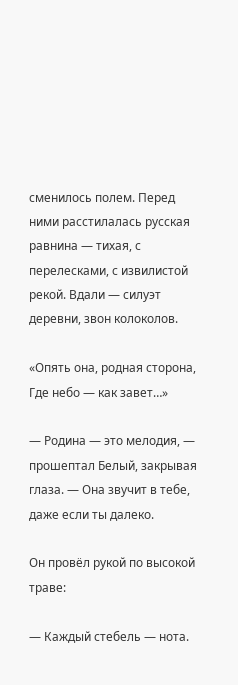сменилось полем. Перед ними расстилалась русская равнина — тихая, с перелесками, с извилистой рекой. Вдали — силуэт деревни, звон колоколов.

«Опять она, родная сторона,
Где небо — как завет…»

— Родина — это мелодия, — прошептал Белый, закрывая глаза. — Она звучит в тебе, даже если ты далеко.

Он провёл рукой по высокой траве:

— Каждый стебель — нота.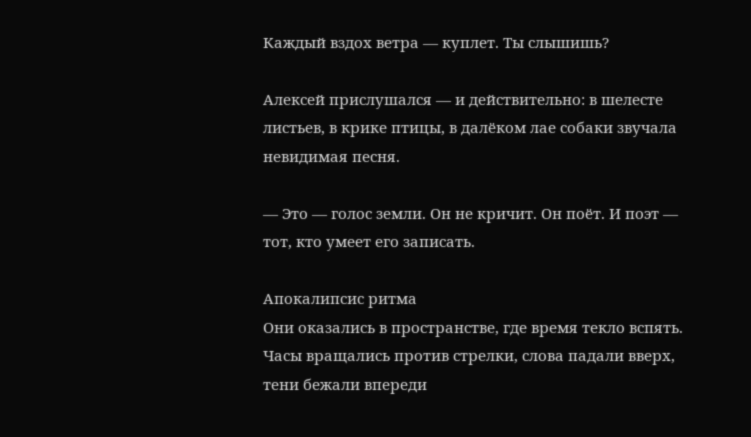Каждый вздох ветра — куплет. Ты слышишь?

Алексей прислушался — и действительно: в шелесте листьев, в крике птицы, в далёком лае собаки звучала невидимая песня.

— Это — голос земли. Он не кричит. Он поёт. И поэт — тот, кто умеет его записать.

Апокалипсис ритма
Они оказались в пространстве, где время текло вспять. Часы вращались против стрелки, слова падали вверх, тени бежали впереди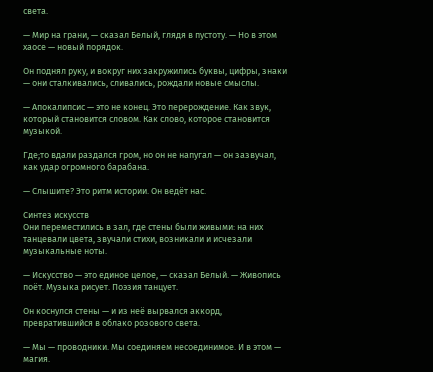света.

— Мир на грани, — сказал Белый, глядя в пустоту. — Но в этом хаосе — новый порядок.

Он поднял руку, и вокруг них закружились буквы, цифры, знаки — они сталкивались, сливались, рождали новые смыслы.

— Апокалипсис — это не конец. Это перерождение. Как звук, который становится словом. Как слово, которое становится музыкой.

Где;то вдали раздался гром, но он не напугал — он зазвучал, как удар огромного барабана.

— Слышите? Это ритм истории. Он ведёт нас.

Синтез искусств
Они переместились в зал, где стены были живыми: на них танцевали цвета, звучали стихи, возникали и исчезали музыкальные ноты.

— Искусство — это единое целое, — сказал Белый. — Живопись поёт. Музыка рисует. Поэзия танцует.

Он коснулся стены — и из неё вырвался аккорд, превратившийся в облако розового света.

— Мы — проводники. Мы соединяем несоединимое. И в этом — магия.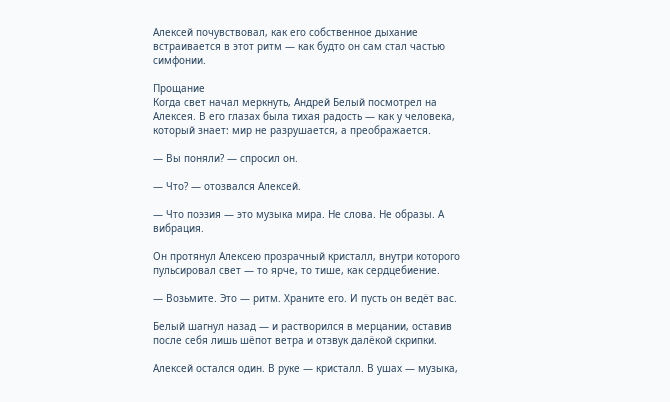Алексей почувствовал, как его собственное дыхание встраивается в этот ритм — как будто он сам стал частью симфонии.

Прощание
Когда свет начал меркнуть, Андрей Белый посмотрел на Алексея. В его глазах была тихая радость — как у человека, который знает: мир не разрушается, а преображается.

— Вы поняли? — спросил он.

— Что? — отозвался Алексей.

— Что поэзия — это музыка мира. Не слова. Не образы. А вибрация.

Он протянул Алексею прозрачный кристалл, внутри которого пульсировал свет — то ярче, то тише, как сердцебиение.

— Возьмите. Это — ритм. Храните его. И пусть он ведёт вас.

Белый шагнул назад — и растворился в мерцании, оставив после себя лишь шёпот ветра и отзвук далёкой скрипки.

Алексей остался один. В руке — кристалл. В ушах — музыка,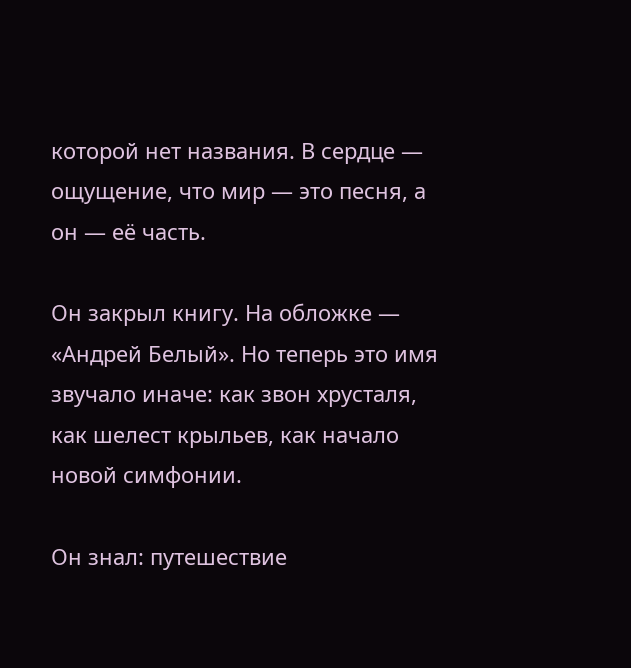которой нет названия. В сердце — ощущение, что мир — это песня, а он — её часть.

Он закрыл книгу. На обложке — «Андрей Белый». Но теперь это имя звучало иначе: как звон хрусталя, как шелест крыльев, как начало новой симфонии.

Он знал: путешествие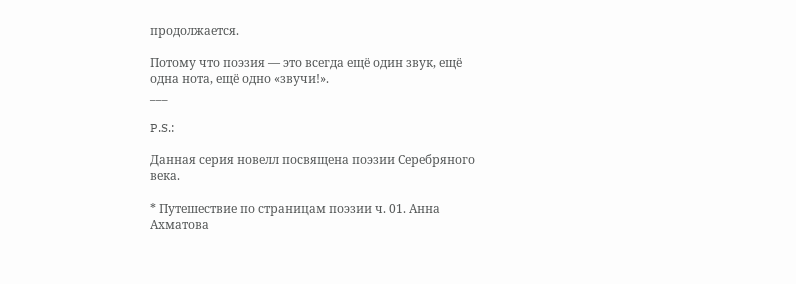продолжается.

Потому что поэзия — это всегда ещё один звук, ещё одна нота, ещё одно «звучи!».
___

P.S.:

Данная серия новелл посвящена поэзии Серебряного века.

* Путешествие по страницам поэзии ч. 01. Анна Ахматова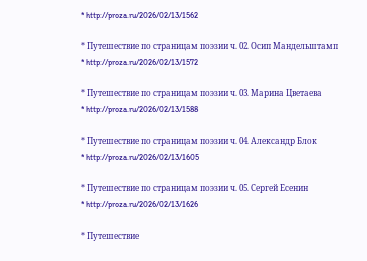* http://proza.ru/2026/02/13/1562

* Путешествие по страницам поэзии ч. 02. Осип Мандельштамп
* http://proza.ru/2026/02/13/1572

* Путешествие по страницам поэзии ч. 03. Марина Цветаева
* http://proza.ru/2026/02/13/1588

* Путешествие по страницам поэзии ч. 04. Александр Блок
* http://proza.ru/2026/02/13/1605

* Путешествие по страницам поэзии ч. 05. Сергей Есенин
* http://proza.ru/2026/02/13/1626

* Путешествие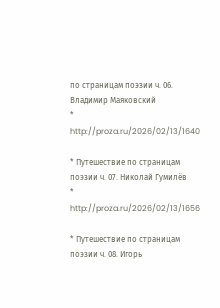по страницам поэзии ч. 06. Владимир Маяковский
* http://proza.ru/2026/02/13/1640

* Путешествие по страницам поэзии ч. 07. Николай Гумилёв
* http://proza.ru/2026/02/13/1656

* Путешествие по страницам поэзии ч. 08. Игорь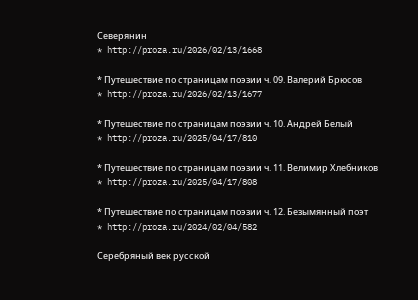Северянин
* http://proza.ru/2026/02/13/1668

* Путешествие по страницам поэзии ч. 09. Валерий Брюсов
* http://proza.ru/2026/02/13/1677

* Путешествие по страницам поэзии ч. 10. Андрей Белый
* http://proza.ru/2025/04/17/810

* Путешествие по страницам поэзии ч. 11. Велимир Хлебников
* http://proza.ru/2025/04/17/808

* Путешествие по страницам поэзии ч. 12. Безымянный поэт
* http://proza.ru/2024/02/04/582

Серебряный век русской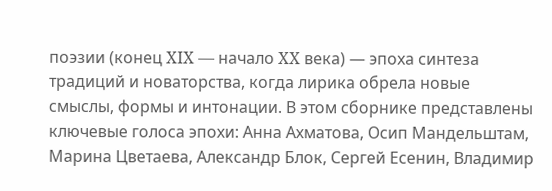поэзии (конец XIX — начало XX века) — эпоха синтеза традиций и новаторства, когда лирика обрела новые смыслы, формы и интонации. В этом сборнике представлены ключевые голоса эпохи: Анна Ахматова, Осип Мандельштам, Марина Цветаева, Александр Блок, Сергей Есенин, Владимир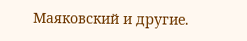Маяковский и другие.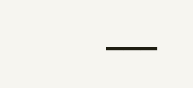___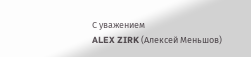С уважением
ALEX ZIRK (Алексей Меньшов)